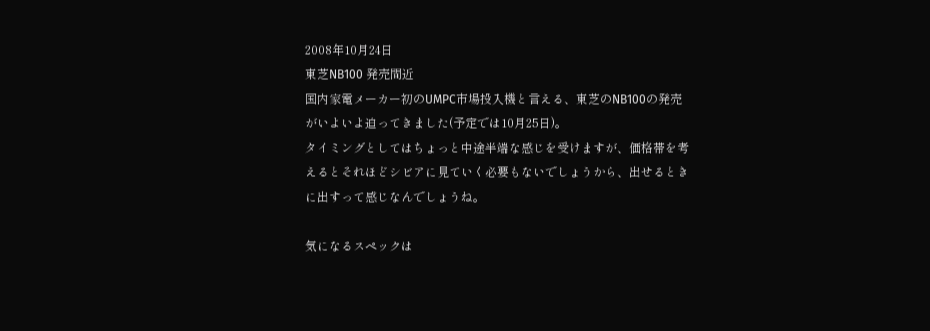2008年10月24日
東芝NB100 発売間近
国内家電メーカー初のUMPC市場投入機と言える、東芝のNB100の発売がいよいよ迫ってきました(予定では10月25日)。
タイミングとしてはちょっと中途半端な感じを受けますが、価格帯を考えるとそれほどシビアに見ていく必要もないでしょうから、出せるときに出すって感じなんでしょうね。

気になるスペックは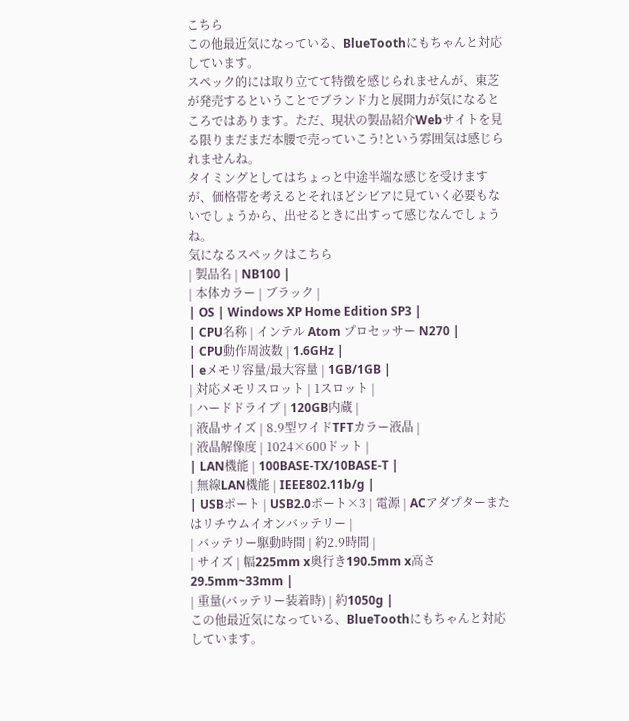こちら
この他最近気になっている、BlueToothにもちゃんと対応しています。
スペック的には取り立てて特徴を感じられませんが、東芝が発売するということでブランド力と展開力が気になるところではあります。ただ、現状の製品紹介Webサイトを見る限りまだまだ本腰で売っていこう!という雰囲気は感じられませんね。
タイミングとしてはちょっと中途半端な感じを受けますが、価格帯を考えるとそれほどシビアに見ていく必要もないでしょうから、出せるときに出すって感じなんでしょうね。
気になるスペックはこちら
| 製品名 | NB100 |
| 本体カラー | ブラック |
| OS | Windows XP Home Edition SP3 |
| CPU名称 | インテル Atom プロセッサー N270 |
| CPU動作周波数 | 1.6GHz |
| eメモリ容量/最大容量 | 1GB/1GB |
| 対応メモリスロット | 1スロット |
| ハードドライブ | 120GB内蔵 |
| 液晶サイズ | 8.9型ワイドTFTカラー液晶 |
| 液晶解像度 | 1024×600ドット |
| LAN機能 | 100BASE-TX/10BASE-T |
| 無線LAN機能 | IEEE802.11b/g |
| USBポート | USB2.0ポート×3 | 電源 | ACアダプターまたはリチウムイオンバッテリー |
| バッテリー駆動時間 | 約2.9時間 |
| サイズ | 幅225mm x奥行き190.5mm x高さ29.5mm~33mm |
| 重量(バッテリー装着時) | 約1050g |
この他最近気になっている、BlueToothにもちゃんと対応しています。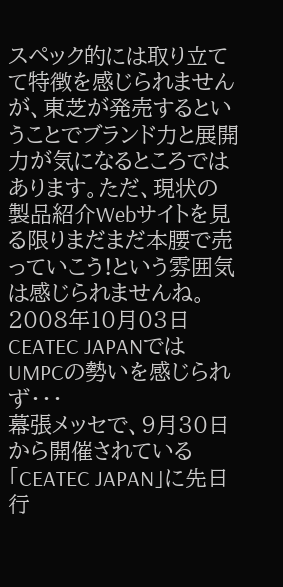スペック的には取り立てて特徴を感じられませんが、東芝が発売するということでブランド力と展開力が気になるところではあります。ただ、現状の製品紹介Webサイトを見る限りまだまだ本腰で売っていこう!という雰囲気は感じられませんね。
2008年10月03日
CEATEC JAPANではUMPCの勢いを感じられず・・・
幕張メッセで、9月30日から開催されている「CEATEC JAPAN」に先日行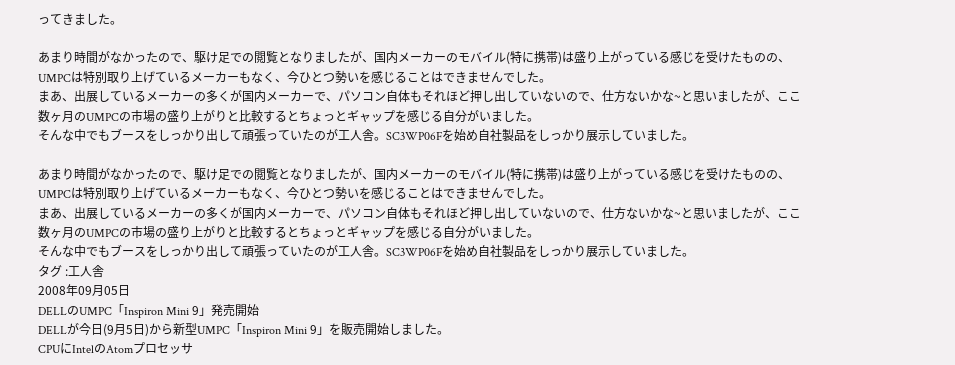ってきました。

あまり時間がなかったので、駆け足での閲覧となりましたが、国内メーカーのモバイル(特に携帯)は盛り上がっている感じを受けたものの、UMPCは特別取り上げているメーカーもなく、今ひとつ勢いを感じることはできませんでした。
まあ、出展しているメーカーの多くが国内メーカーで、パソコン自体もそれほど押し出していないので、仕方ないかな~と思いましたが、ここ数ヶ月のUMPCの市場の盛り上がりと比較するとちょっとギャップを感じる自分がいました。
そんな中でもブースをしっかり出して頑張っていたのが工人舎。SC3WP06Fを始め自社製品をしっかり展示していました。

あまり時間がなかったので、駆け足での閲覧となりましたが、国内メーカーのモバイル(特に携帯)は盛り上がっている感じを受けたものの、UMPCは特別取り上げているメーカーもなく、今ひとつ勢いを感じることはできませんでした。
まあ、出展しているメーカーの多くが国内メーカーで、パソコン自体もそれほど押し出していないので、仕方ないかな~と思いましたが、ここ数ヶ月のUMPCの市場の盛り上がりと比較するとちょっとギャップを感じる自分がいました。
そんな中でもブースをしっかり出して頑張っていたのが工人舎。SC3WP06Fを始め自社製品をしっかり展示していました。
タグ :工人舎
2008年09月05日
DELLのUMPC「Inspiron Mini 9」発売開始
DELLが今日(9月5日)から新型UMPC「Inspiron Mini 9」を販売開始しました。
CPUにIntelのAtomプロセッサ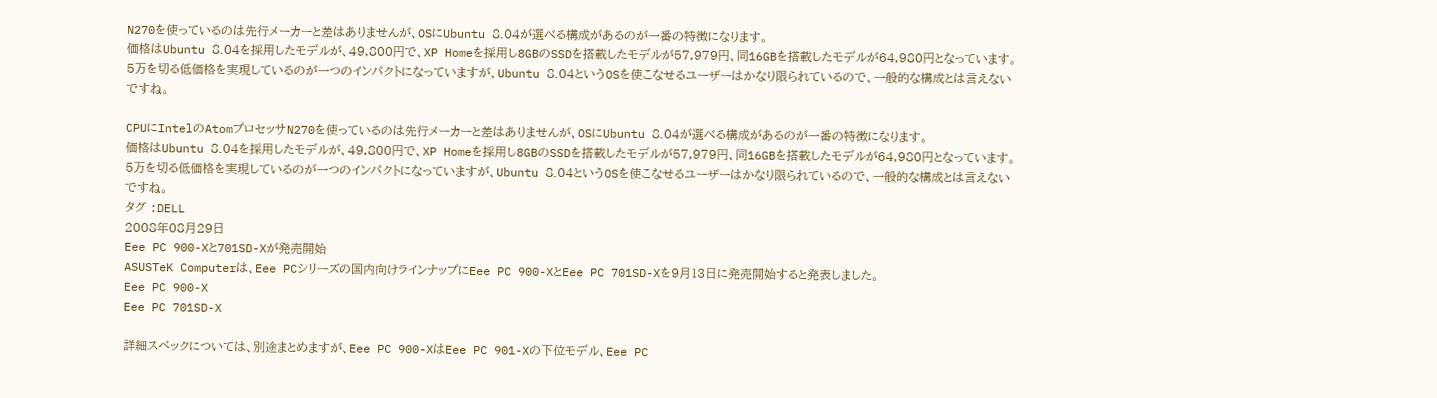N270を使っているのは先行メーカーと差はありませんが、OSにUbuntu 8.04が選べる構成があるのが一番の特徴になります。
価格はUbuntu 8.04を採用したモデルが、49,800円で、XP Homeを採用し8GBのSSDを搭載したモデルが57,979円、同16GBを搭載したモデルが64,980円となっています。
5万を切る低価格を実現しているのが一つのインパクトになっていますが、Ubuntu 8.04というOSを使こなせるユーザーはかなり限られているので、一般的な構成とは言えないですね。

CPUにIntelのAtomプロセッサN270を使っているのは先行メーカーと差はありませんが、OSにUbuntu 8.04が選べる構成があるのが一番の特徴になります。
価格はUbuntu 8.04を採用したモデルが、49,800円で、XP Homeを採用し8GBのSSDを搭載したモデルが57,979円、同16GBを搭載したモデルが64,980円となっています。
5万を切る低価格を実現しているのが一つのインパクトになっていますが、Ubuntu 8.04というOSを使こなせるユーザーはかなり限られているので、一般的な構成とは言えないですね。
タグ :DELL
2008年08月29日
Eee PC 900-Xと701SD-Xが発売開始
ASUSTeK Computerは、Eee PCシリーズの国内向けラインナップにEee PC 900-XとEee PC 701SD-Xを9月13日に発売開始すると発表しました。
Eee PC 900-X
Eee PC 701SD-X

詳細スペックについては、別途まとめますが、Eee PC 900-XはEee PC 901-Xの下位モデル、Eee PC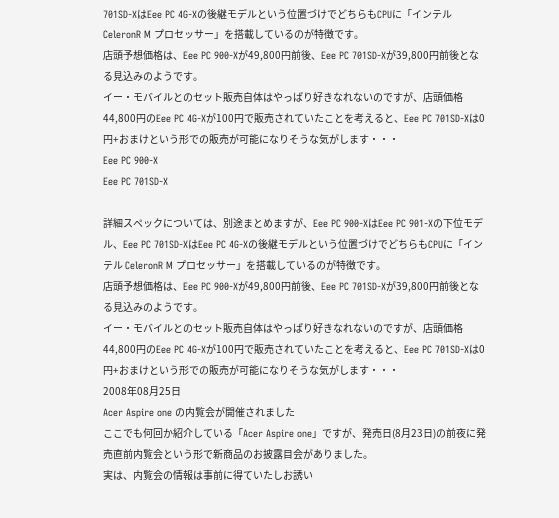701SD-XはEee PC 4G-Xの後継モデルという位置づけでどちらもCPUに「インテル CeleronR M プロセッサー」を搭載しているのが特徴です。
店頭予想価格は、Eee PC 900-Xが49,800円前後、Eee PC 701SD-Xが39,800円前後となる見込みのようです。
イー・モバイルとのセット販売自体はやっぱり好きなれないのですが、店頭価格44,800円のEee PC 4G-Xが100円で販売されていたことを考えると、Eee PC 701SD-Xは0円+おまけという形での販売が可能になりそうな気がします・・・
Eee PC 900-X
Eee PC 701SD-X

詳細スペックについては、別途まとめますが、Eee PC 900-XはEee PC 901-Xの下位モデル、Eee PC 701SD-XはEee PC 4G-Xの後継モデルという位置づけでどちらもCPUに「インテル CeleronR M プロセッサー」を搭載しているのが特徴です。
店頭予想価格は、Eee PC 900-Xが49,800円前後、Eee PC 701SD-Xが39,800円前後となる見込みのようです。
イー・モバイルとのセット販売自体はやっぱり好きなれないのですが、店頭価格44,800円のEee PC 4G-Xが100円で販売されていたことを考えると、Eee PC 701SD-Xは0円+おまけという形での販売が可能になりそうな気がします・・・
2008年08月25日
Acer Aspire one の内覧会が開催されました
ここでも何回か紹介している「Acer Aspire one」ですが、発売日(8月23日)の前夜に発売直前内覧会という形で新商品のお披露目会がありました。
実は、内覧会の情報は事前に得ていたしお誘い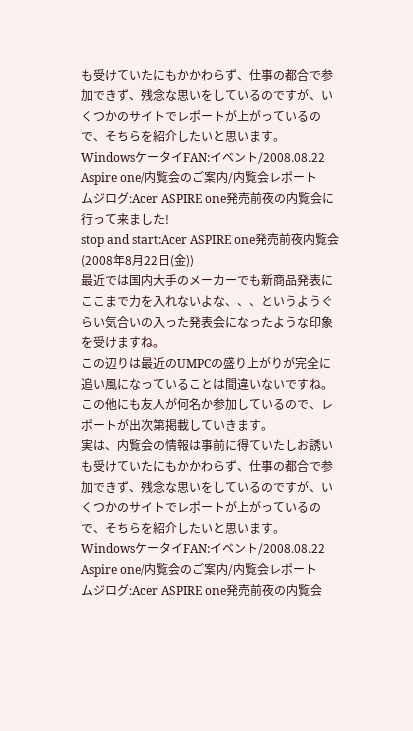も受けていたにもかかわらず、仕事の都合で参加できず、残念な思いをしているのですが、いくつかのサイトでレポートが上がっているので、そちらを紹介したいと思います。
WindowsケータイFAN:イベント/2008.08.22 Aspire one/内覧会のご案内/内覧会レポート
ムジログ:Acer ASPIRE one発売前夜の内覧会に行って来ました!
stop and start:Acer ASPIRE one発売前夜内覧会(2008年8月22日(金))
最近では国内大手のメーカーでも新商品発表にここまで力を入れないよな、、、というようぐらい気合いの入った発表会になったような印象を受けますね。
この辺りは最近のUMPCの盛り上がりが完全に追い風になっていることは間違いないですね。
この他にも友人が何名か参加しているので、レポートが出次第掲載していきます。
実は、内覧会の情報は事前に得ていたしお誘いも受けていたにもかかわらず、仕事の都合で参加できず、残念な思いをしているのですが、いくつかのサイトでレポートが上がっているので、そちらを紹介したいと思います。
WindowsケータイFAN:イベント/2008.08.22 Aspire one/内覧会のご案内/内覧会レポート
ムジログ:Acer ASPIRE one発売前夜の内覧会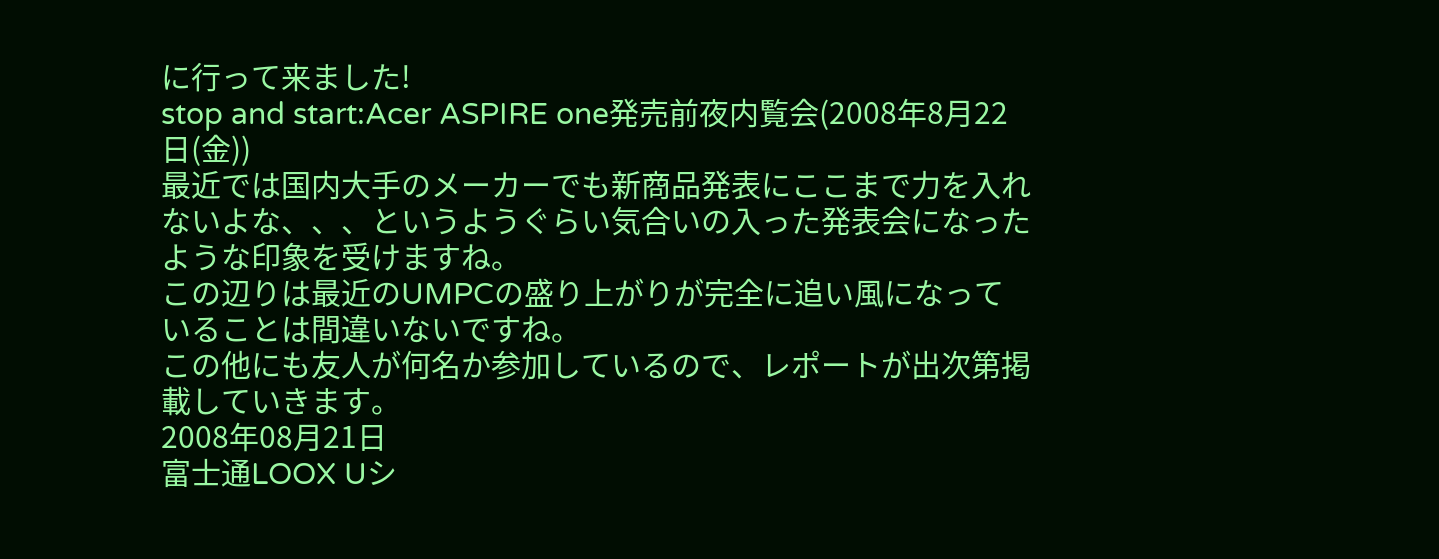に行って来ました!
stop and start:Acer ASPIRE one発売前夜内覧会(2008年8月22日(金))
最近では国内大手のメーカーでも新商品発表にここまで力を入れないよな、、、というようぐらい気合いの入った発表会になったような印象を受けますね。
この辺りは最近のUMPCの盛り上がりが完全に追い風になっていることは間違いないですね。
この他にも友人が何名か参加しているので、レポートが出次第掲載していきます。
2008年08月21日
富士通LOOX Uシ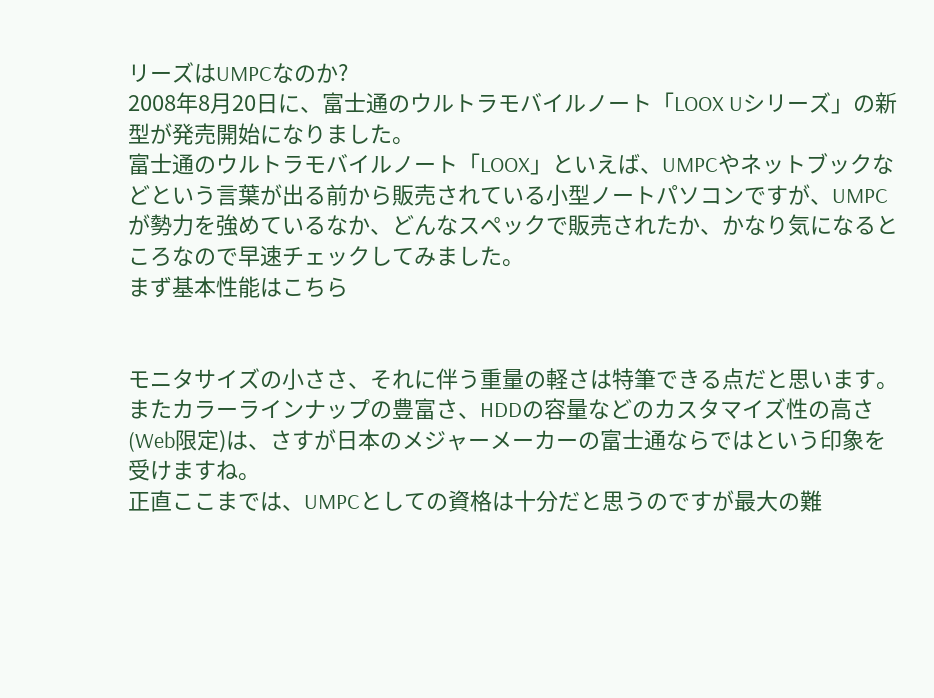リーズはUMPCなのか?
2008年8月20日に、富士通のウルトラモバイルノート「LOOX Uシリーズ」の新型が発売開始になりました。
富士通のウルトラモバイルノート「LOOX」といえば、UMPCやネットブックなどという言葉が出る前から販売されている小型ノートパソコンですが、UMPCが勢力を強めているなか、どんなスペックで販売されたか、かなり気になるところなので早速チェックしてみました。
まず基本性能はこちら


モニタサイズの小ささ、それに伴う重量の軽さは特筆できる点だと思います。
またカラーラインナップの豊富さ、HDDの容量などのカスタマイズ性の高さ(Web限定)は、さすが日本のメジャーメーカーの富士通ならではという印象を受けますね。
正直ここまでは、UMPCとしての資格は十分だと思うのですが最大の難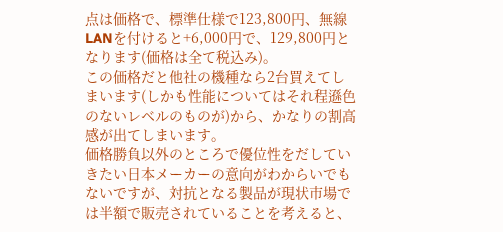点は価格で、標準仕様で123,800円、無線LANを付けると+6,000円で、129,800円となります(価格は全て税込み)。
この価格だと他社の機種なら2台買えてしまいます(しかも性能についてはそれ程遜色のないレベルのものが)から、かなりの割高感が出てしまいます。
価格勝負以外のところで優位性をだしていきたい日本メーカーの意向がわからいでもないですが、対抗となる製品が現状市場では半額で販売されていることを考えると、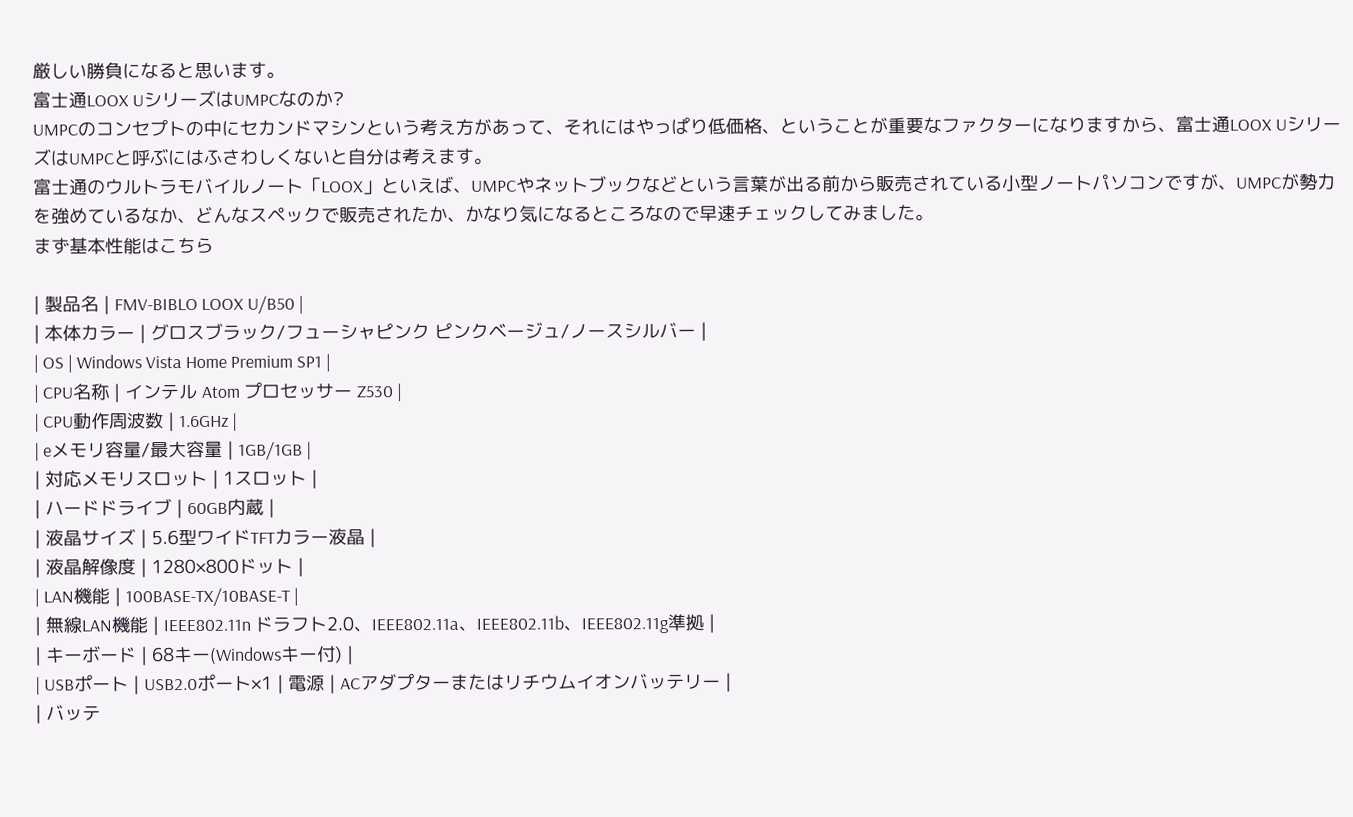厳しい勝負になると思います。
富士通LOOX UシリーズはUMPCなのか?
UMPCのコンセプトの中にセカンドマシンという考え方があって、それにはやっぱり低価格、ということが重要なファクターになりますから、富士通LOOX UシリーズはUMPCと呼ぶにはふさわしくないと自分は考えます。
富士通のウルトラモバイルノート「LOOX」といえば、UMPCやネットブックなどという言葉が出る前から販売されている小型ノートパソコンですが、UMPCが勢力を強めているなか、どんなスペックで販売されたか、かなり気になるところなので早速チェックしてみました。
まず基本性能はこちら

| 製品名 | FMV-BIBLO LOOX U/B50 |
| 本体カラー | グロスブラック/フューシャピンク ピンクベージュ/ノースシルバー |
| OS | Windows Vista Home Premium SP1 |
| CPU名称 | インテル Atom プロセッサー Z530 |
| CPU動作周波数 | 1.6GHz |
| eメモリ容量/最大容量 | 1GB/1GB |
| 対応メモリスロット | 1スロット |
| ハードドライブ | 60GB内蔵 |
| 液晶サイズ | 5.6型ワイドTFTカラー液晶 |
| 液晶解像度 | 1280×800ドット |
| LAN機能 | 100BASE-TX/10BASE-T |
| 無線LAN機能 | IEEE802.11n ドラフト2.0、IEEE802.11a、IEEE802.11b、IEEE802.11g準拠 |
| キーボード | 68キー(Windowsキー付) |
| USBポート | USB2.0ポート×1 | 電源 | ACアダプターまたはリチウムイオンバッテリー |
| バッテ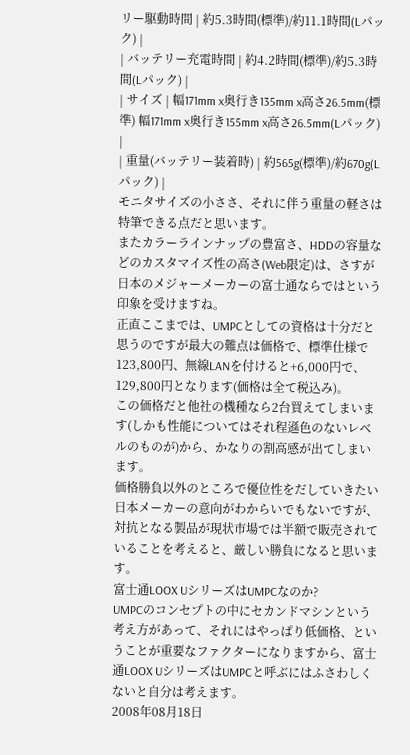リー駆動時間 | 約5.3時間(標準)/約11.1時間(Lパック) |
| バッテリー充電時間 | 約4.2時間(標準)/約5.3時間(Lパック) |
| サイズ | 幅171mm x奥行き135mm x高さ26.5mm(標準) 幅171mm x奥行き155mm x高さ26.5mm(Lパック) |
| 重量(バッテリー装着時) | 約565g(標準)/約670g(Lパック) |
モニタサイズの小ささ、それに伴う重量の軽さは特筆できる点だと思います。
またカラーラインナップの豊富さ、HDDの容量などのカスタマイズ性の高さ(Web限定)は、さすが日本のメジャーメーカーの富士通ならではという印象を受けますね。
正直ここまでは、UMPCとしての資格は十分だと思うのですが最大の難点は価格で、標準仕様で123,800円、無線LANを付けると+6,000円で、129,800円となります(価格は全て税込み)。
この価格だと他社の機種なら2台買えてしまいます(しかも性能についてはそれ程遜色のないレベルのものが)から、かなりの割高感が出てしまいます。
価格勝負以外のところで優位性をだしていきたい日本メーカーの意向がわからいでもないですが、対抗となる製品が現状市場では半額で販売されていることを考えると、厳しい勝負になると思います。
富士通LOOX UシリーズはUMPCなのか?
UMPCのコンセプトの中にセカンドマシンという考え方があって、それにはやっぱり低価格、ということが重要なファクターになりますから、富士通LOOX UシリーズはUMPCと呼ぶにはふさわしくないと自分は考えます。
2008年08月18日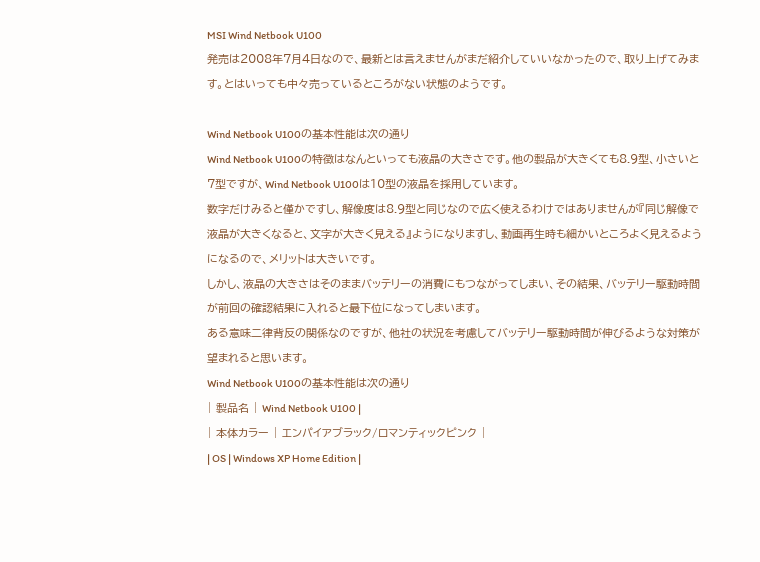MSI Wind Netbook U100
発売は2008年7月4日なので、最新とは言えませんがまだ紹介していいなかったので、取り上げてみます。とはいっても中々売っているところがない状態のようです。

Wind Netbook U100の基本性能は次の通り
Wind Netbook U100の特徴はなんといっても液晶の大きさです。他の製品が大きくても8.9型、小さいと7型ですが、Wind Netbook U100は10型の液晶を採用しています。
数字だけみると僅かですし、解像度は8.9型と同じなので広く使えるわけではありませんが『同じ解像で液晶が大きくなると、文字が大きく見える』ようになりますし、動画再生時も細かいところよく見えるようになるので、メリットは大きいです。
しかし、液晶の大きさはそのままバッテリーの消費にもつながってしまい、その結果、バッテリー駆動時間が前回の確認結果に入れると最下位になってしまいます。
ある意味二律背反の関係なのですが、他社の状況を考慮してバッテリー駆動時間が伸びるような対策が望まれると思います。
Wind Netbook U100の基本性能は次の通り
| 製品名 | Wind Netbook U100 |
| 本体カラー | エンパイアブラック/ロマンティックピンク |
| OS | Windows XP Home Edition |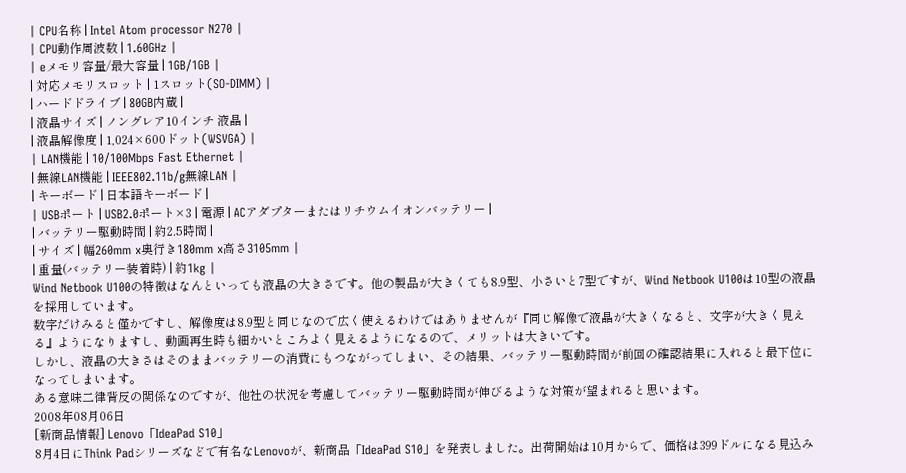| CPU名称 | Intel Atom processor N270 |
| CPU動作周波数 | 1.60GHz |
| eメモリ容量/最大容量 | 1GB/1GB |
| 対応メモリスロット | 1スロット(SO-DIMM) |
| ハードドライブ | 80GB内蔵 |
| 液晶サイズ | ノングレア10インチ 液晶 |
| 液晶解像度 | 1,024×600ドット(WSVGA) |
| LAN機能 | 10/100Mbps Fast Ethernet |
| 無線LAN機能 | IEEE802.11b/g無線LAN |
| キーボード | 日本語キーボード |
| USBポート | USB2.0ポート×3 | 電源 | ACアダプターまたはリチウムイオンバッテリー |
| バッテリー駆動時間 | 約2.5時間 |
| サイズ | 幅260mm x奥行き180mm x高さ3105mm |
| 重量(バッテリー装着時) | 約1kg |
Wind Netbook U100の特徴はなんといっても液晶の大きさです。他の製品が大きくても8.9型、小さいと7型ですが、Wind Netbook U100は10型の液晶を採用しています。
数字だけみると僅かですし、解像度は8.9型と同じなので広く使えるわけではありませんが『同じ解像で液晶が大きくなると、文字が大きく見える』ようになりますし、動画再生時も細かいところよく見えるようになるので、メリットは大きいです。
しかし、液晶の大きさはそのままバッテリーの消費にもつながってしまい、その結果、バッテリー駆動時間が前回の確認結果に入れると最下位になってしまいます。
ある意味二律背反の関係なのですが、他社の状況を考慮してバッテリー駆動時間が伸びるような対策が望まれると思います。
2008年08月06日
[新商品情報] Lenovo「IdeaPad S10」
8月4日にThink Padシリーズなどで有名なLenovoが、新商品「IdeaPad S10」を発表しました。出荷開始は10月からで、価格は399ドルになる見込み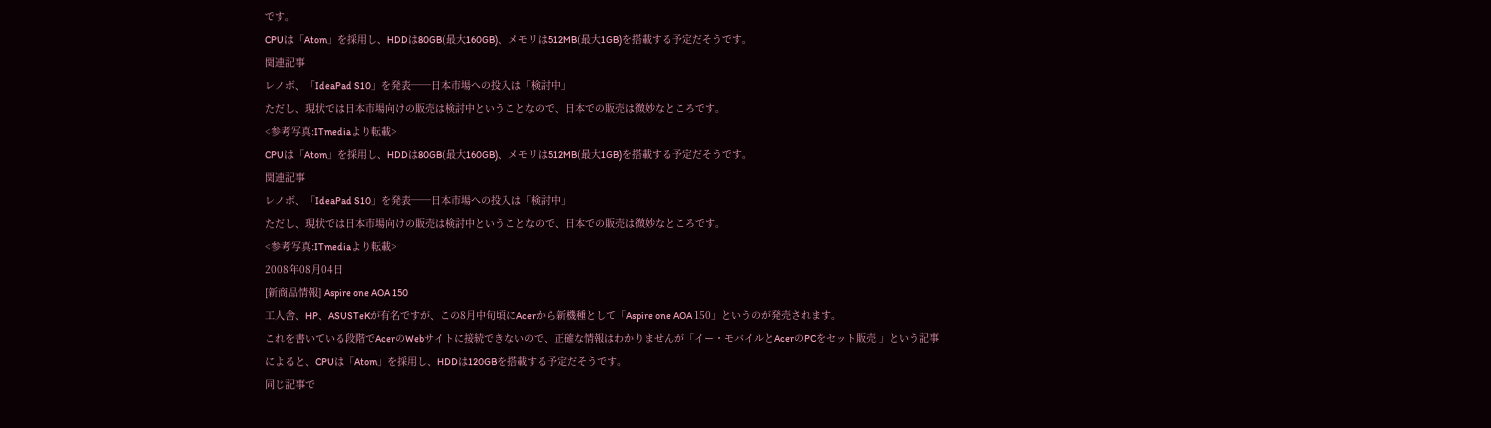です。
CPUは「Atom」を採用し、HDDは80GB(最大160GB)、メモリは512MB(最大1GB)を搭載する予定だそうです。
関連記事
レノボ、「IdeaPad S10」を発表──日本市場への投入は「検討中」
ただし、現状では日本市場向けの販売は検討中ということなので、日本での販売は微妙なところです。
<参考写真:ITmediaより転載>
CPUは「Atom」を採用し、HDDは80GB(最大160GB)、メモリは512MB(最大1GB)を搭載する予定だそうです。
関連記事
レノボ、「IdeaPad S10」を発表──日本市場への投入は「検討中」
ただし、現状では日本市場向けの販売は検討中ということなので、日本での販売は微妙なところです。
<参考写真:ITmediaより転載>
2008年08月04日
[新商品情報] Aspire one AOA 150
工人舎、HP、ASUSTeKが有名ですが、この8月中旬頃にAcerから新機種として「Aspire one AOA 150」というのが発売されます。
これを書いている段階でAcerのWebサイトに接続できないので、正確な情報はわかりませんが「イー・モバイルとAcerのPCをセット販売 」という記事によると、CPUは「Atom」を採用し、HDDは120GBを搭載する予定だそうです。
同じ記事で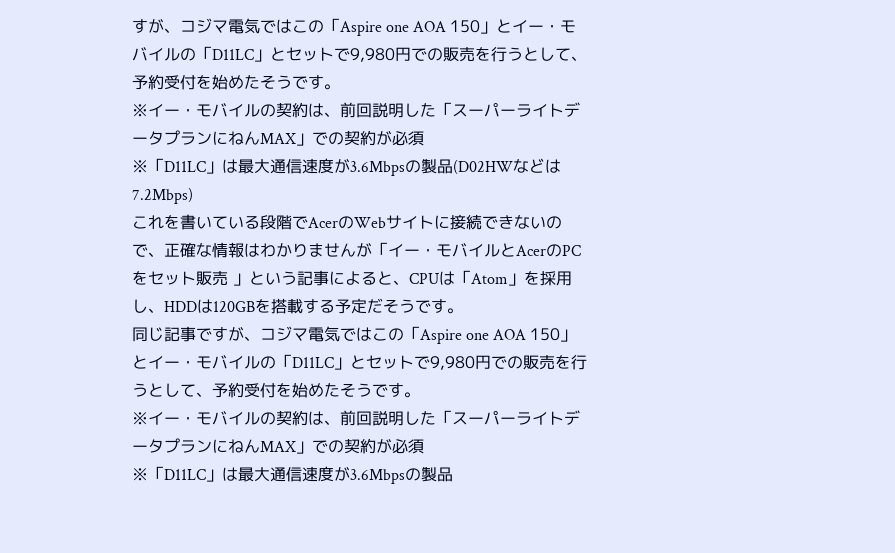すが、コジマ電気ではこの「Aspire one AOA 150」とイー・モバイルの「D11LC」とセットで9,980円での販売を行うとして、予約受付を始めたそうです。
※イー・モバイルの契約は、前回説明した「スーパーライトデータプランにねんMAX」での契約が必須
※「D11LC」は最大通信速度が3.6Mbpsの製品(D02HWなどは7.2Mbps)
これを書いている段階でAcerのWebサイトに接続できないので、正確な情報はわかりませんが「イー・モバイルとAcerのPCをセット販売 」という記事によると、CPUは「Atom」を採用し、HDDは120GBを搭載する予定だそうです。
同じ記事ですが、コジマ電気ではこの「Aspire one AOA 150」とイー・モバイルの「D11LC」とセットで9,980円での販売を行うとして、予約受付を始めたそうです。
※イー・モバイルの契約は、前回説明した「スーパーライトデータプランにねんMAX」での契約が必須
※「D11LC」は最大通信速度が3.6Mbpsの製品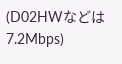(D02HWなどは7.2Mbps)